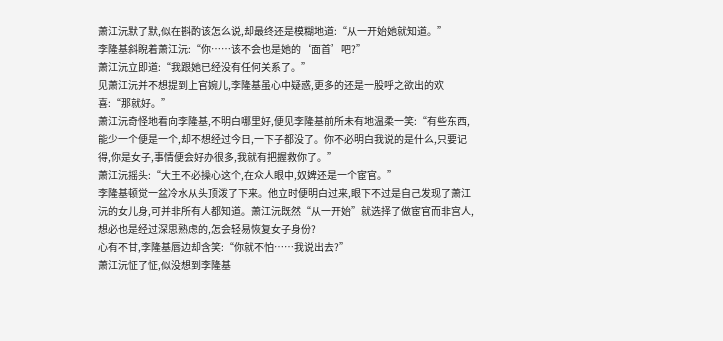萧江沅默了默,似在斟酌该怎么说,却最终还是模糊地道:“从一开始她就知道。”
李隆基斜睨着萧江沅:“你……该不会也是她的‘面首’吧?”
萧江沅立即道:“我跟她已经没有任何关系了。”
见萧江沅并不想提到上官婉儿,李隆基虽心中疑惑,更多的还是一股呼之欲出的欢喜:“那就好。”
萧江沅奇怪地看向李隆基,不明白哪里好,便见李隆基前所未有地温柔一笑:“有些东西,能少一个便是一个,却不想经过今日,一下子都没了。你不必明白我说的是什么,只要记得,你是女子,事情便会好办很多,我就有把握救你了。”
萧江沅摇头:“大王不必操心这个,在众人眼中,奴婢还是一个宦官。”
李隆基顿觉一盆冷水从头顶泼了下来。他立时便明白过来,眼下不过是自己发现了萧江沅的女儿身,可并非所有人都知道。萧江沅既然“从一开始”就选择了做宦官而非宫人,想必也是经过深思熟虑的,怎会轻易恢复女子身份?
心有不甘,李隆基唇边却含笑:“你就不怕……我说出去?”
萧江沅怔了怔,似没想到李隆基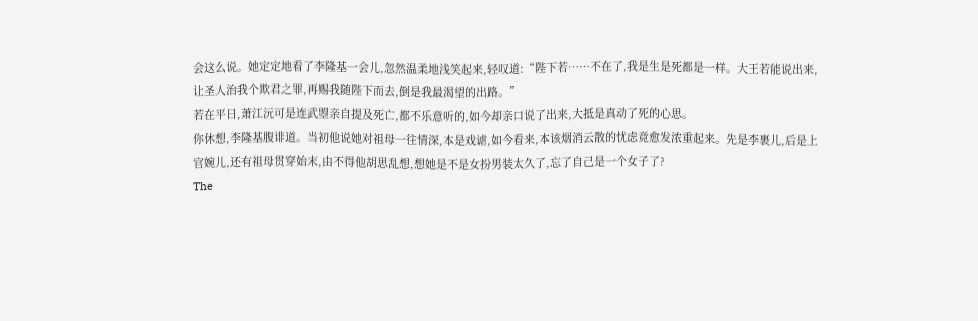会这么说。她定定地看了李隆基一会儿,忽然温柔地浅笑起来,轻叹道:“陛下若……不在了,我是生是死都是一样。大王若能说出来,让圣人治我个欺君之罪,再赐我随陛下而去,倒是我最渴望的出路。”
若在平日,萧江沅可是连武曌亲自提及死亡,都不乐意听的,如今却亲口说了出来,大抵是真动了死的心思。
你休想,李隆基腹诽道。当初他说她对祖母一往情深,本是戏谑,如今看来,本该烟消云散的忧虑竟愈发浓重起来。先是李裹儿,后是上官婉儿,还有祖母贯穿始末,由不得他胡思乱想,想她是不是女扮男装太久了,忘了自己是一个女子了?
The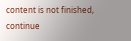content is not finished, continue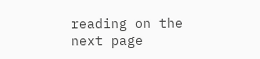reading on the next page